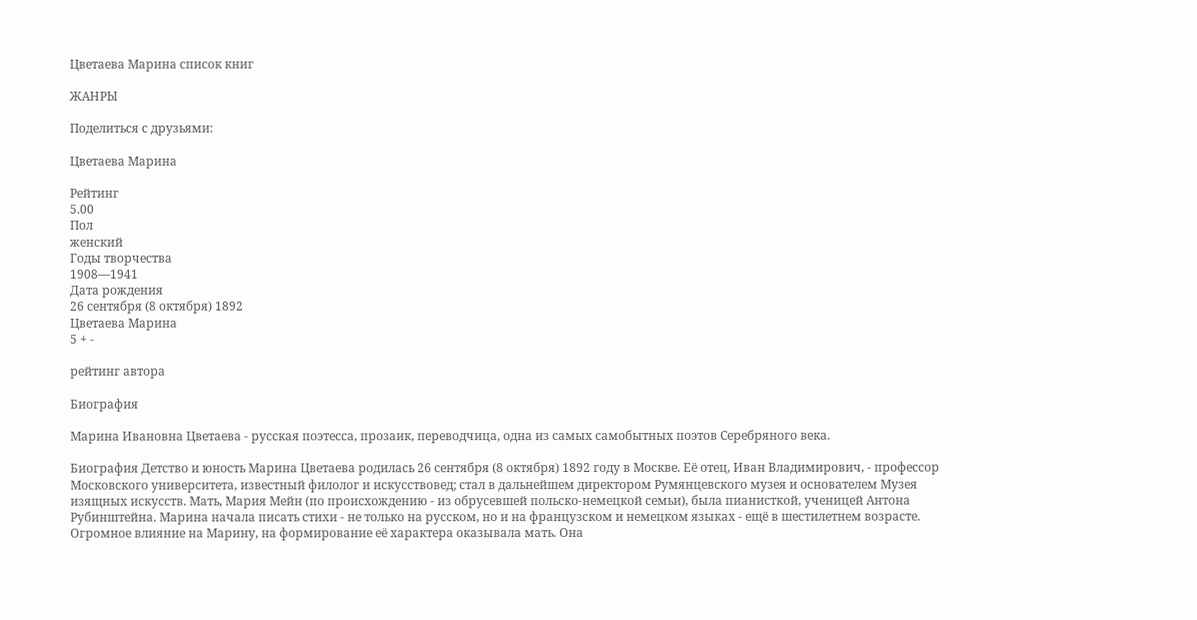Цветаева Марина список книг

ЖАНРЫ

Поделиться с друзьями:

Цветаева Марина

Рейтинг
5.00
Пол
женский
Годы творчества
1908—1941
Дата рождения
26 сентября (8 октября) 1892
Цветаева Марина
5 + -

рейтинг автора

Биография

Марина Ивановна Цветаева - русская поэтесса, прозаик, переводчица, одна из самых самобытных поэтов Серебряного века.

Биография Детство и юность Марина Цветаева родилась 26 сентября (8 октября) 1892 году в Москве. Её отец, Иван Владимирович, - профессор Московского университета, известный филолог и искусствовед; стал в дальнейшем директором Румянцевского музея и основателем Музея изящных искусств. Мать, Мария Мейн (по происхождению - из обрусевшей польско-немецкой семьи), была пианисткой, ученицей Антона Рубинштейна. Марина начала писать стихи - не только на русском, но и на французском и немецком языках - ещё в шестилетнем возрасте. Огромное влияние на Марину, на формирование её характера оказывала мать. Она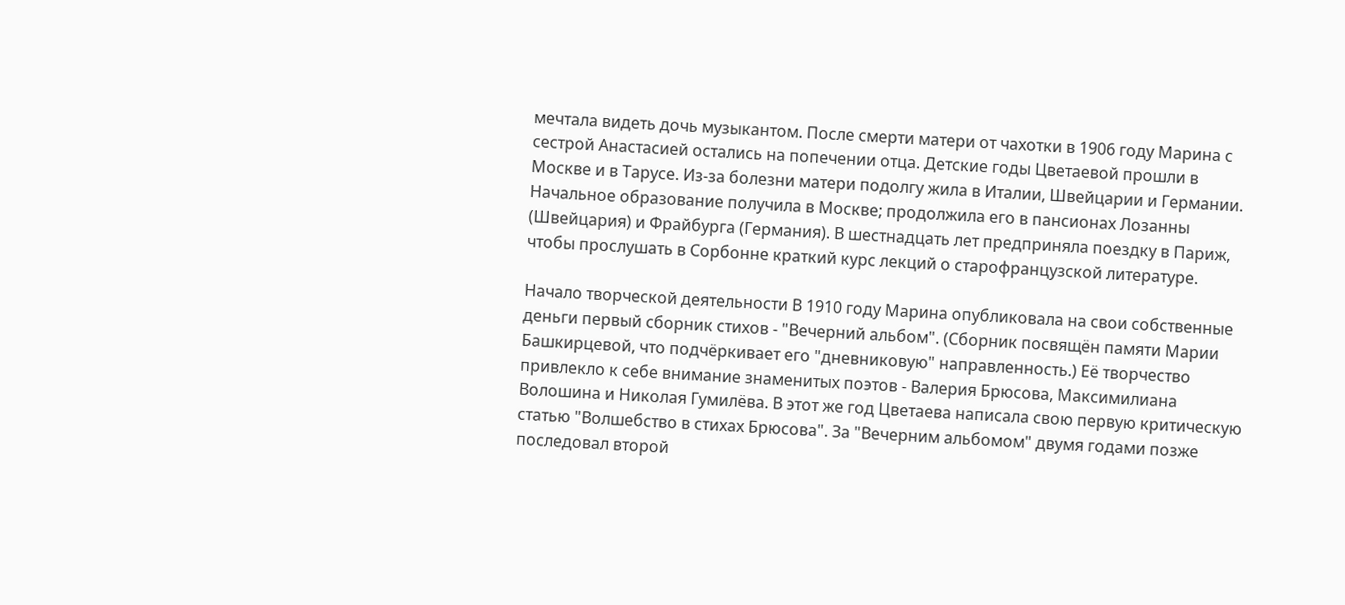мечтала видеть дочь музыкантом. После смерти матери от чахотки в 1906 году Марина с сестрой Анастасией остались на попечении отца. Детские годы Цветаевой прошли в Москве и в Тарусе. Из-за болезни матери подолгу жила в Италии, Швейцарии и Германии. Начальное образование получила в Москве; продолжила его в пансионах Лозанны (Швейцария) и Фрайбурга (Германия). В шестнадцать лет предприняла поездку в Париж, чтобы прослушать в Сорбонне краткий курс лекций о старофранцузской литературе.

Начало творческой деятельности В 1910 году Марина опубликовала на свои собственные деньги первый сборник стихов - "Вечерний альбом". (Сборник посвящён памяти Марии Башкирцевой, что подчёркивает его "дневниковую" направленность.) Её творчество привлекло к себе внимание знаменитых поэтов - Валерия Брюсова, Максимилиана Волошина и Николая Гумилёва. В этот же год Цветаева написала свою первую критическую статью "Волшебство в стихах Брюсова". За "Вечерним альбомом" двумя годами позже последовал второй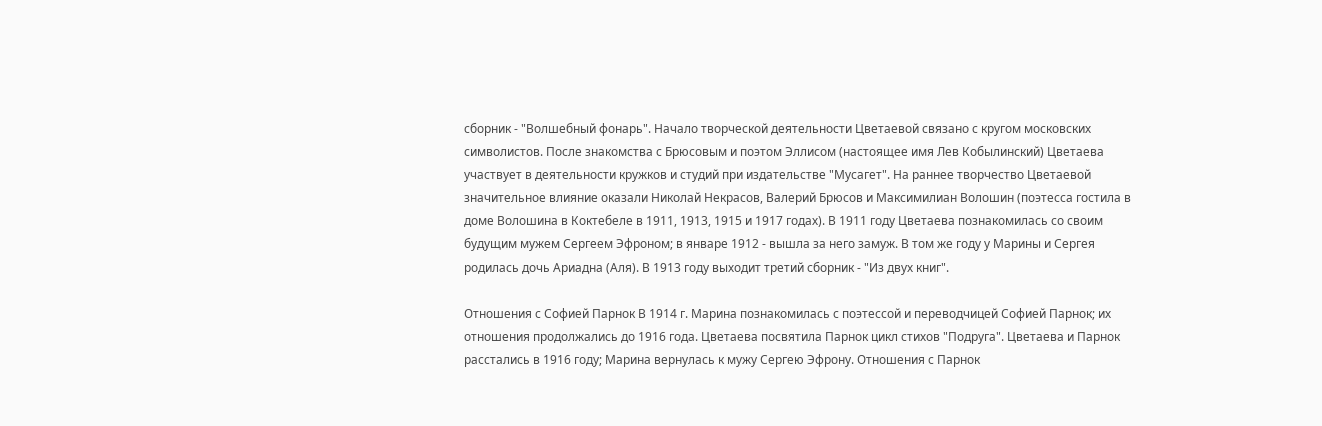сборник - "Волшебный фонарь". Начало творческой деятельности Цветаевой связано с кругом московских символистов. После знакомства с Брюсовым и поэтом Эллисом (настоящее имя Лев Кобылинский) Цветаева участвует в деятельности кружков и студий при издательстве "Мусагет". На раннее творчество Цветаевой значительное влияние оказали Николай Некрасов, Валерий Брюсов и Максимилиан Волошин (поэтесса гостила в доме Волошина в Коктебеле в 1911, 1913, 1915 и 1917 годах). В 1911 году Цветаева познакомилась со своим будущим мужем Сергеем Эфроном; в январе 1912 - вышла за него замуж. В том же году у Марины и Сергея родилась дочь Ариадна (Аля). В 1913 году выходит третий сборник - "Из двух книг".

Отношения с Софией Парнок В 1914 г. Марина познакомилась с поэтессой и переводчицей Софией Парнок; их отношения продолжались до 1916 года. Цветаева посвятила Парнок цикл стихов "Подруга". Цветаева и Парнок расстались в 1916 году; Марина вернулась к мужу Сергею Эфрону. Отношения с Парнок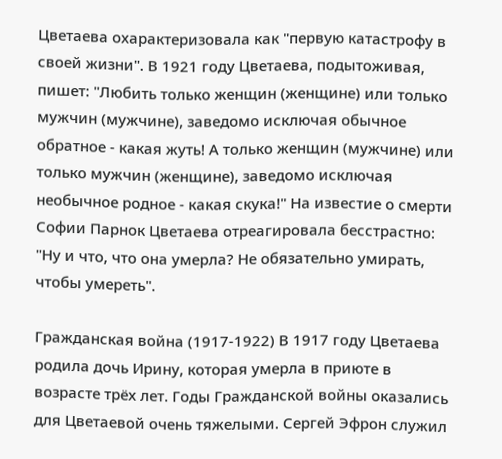Цветаева охарактеризовала как "первую катастрофу в своей жизни". В 1921 году Цветаева, подытоживая, пишет: "Любить только женщин (женщине) или только мужчин (мужчине), заведомо исключая обычное обратное - какая жуть! А только женщин (мужчине) или только мужчин (женщине), заведомо исключая необычное родное - какая скука!" На известие о смерти Софии Парнок Цветаева отреагировала бесстрастно: "Ну и что, что она умерла? Не обязательно умирать, чтобы умереть".

Гражданская война (1917-1922) В 1917 году Цветаева родила дочь Ирину, которая умерла в приюте в возрасте трёх лет. Годы Гражданской войны оказались для Цветаевой очень тяжелыми. Сергей Эфрон служил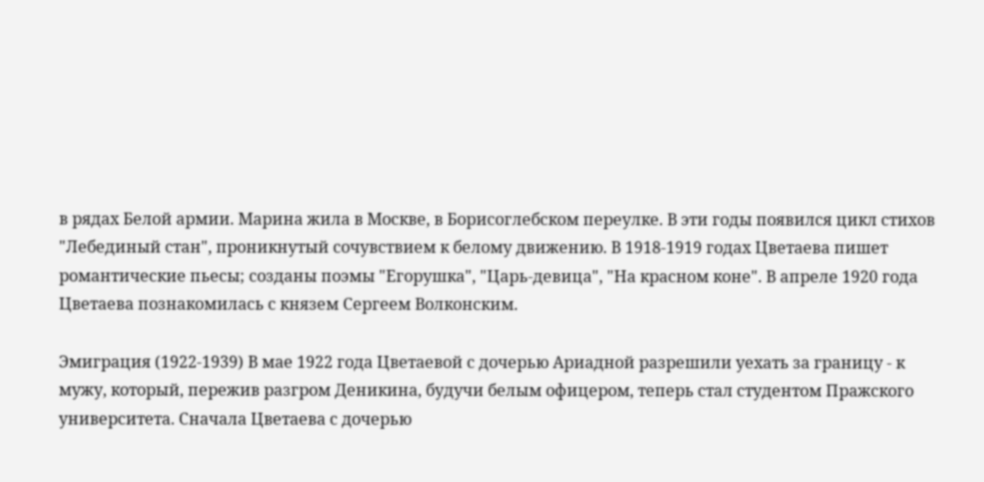в рядах Белой армии. Марина жила в Москве, в Борисоглебском переулке. В эти годы появился цикл стихов "Лебединый стан", проникнутый сочувствием к белому движению. В 1918-1919 годах Цветаева пишет романтические пьесы; созданы поэмы "Егорушка", "Царь-девица", "На красном коне". В апреле 1920 года Цветаева познакомилась с князем Сергеем Волконским.

Эмиграция (1922-1939) В мае 1922 года Цветаевой с дочерью Ариадной разрешили уехать за границу - к мужу, который, пережив разгром Деникина, будучи белым офицером, теперь стал студентом Пражского университета. Сначала Цветаева с дочерью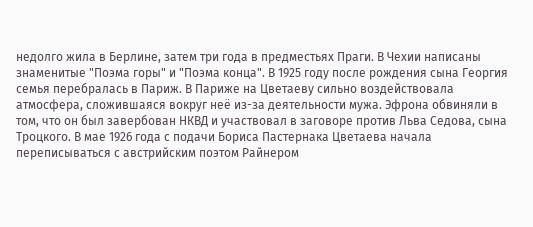недолго жила в Берлине, затем три года в предместьях Праги. В Чехии написаны знаменитые "Поэма горы" и "Поэма конца". В 1925 году после рождения сына Георгия семья перебралась в Париж. В Париже на Цветаеву сильно воздействовала атмосфера, сложившаяся вокруг неё из-за деятельности мужа. Эфрона обвиняли в том, что он был завербован НКВД и участвовал в заговоре против Льва Седова, сына Троцкого. В мае 1926 года с подачи Бориса Пастернака Цветаева начала переписываться с австрийским поэтом Райнером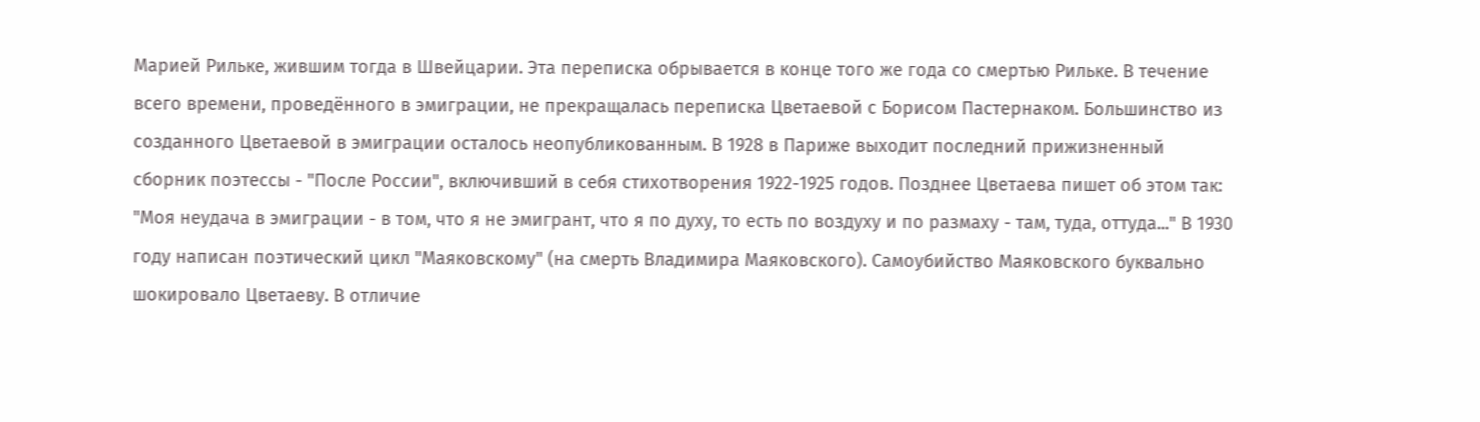Марией Рильке, жившим тогда в Швейцарии. Эта переписка обрывается в конце того же года со смертью Рильке. В течение всего времени, проведённого в эмиграции, не прекращалась переписка Цветаевой с Борисом Пастернаком. Большинство из созданного Цветаевой в эмиграции осталось неопубликованным. В 1928 в Париже выходит последний прижизненный сборник поэтессы - "После России", включивший в себя стихотворения 1922-1925 годов. Позднее Цветаева пишет об этом так: "Моя неудача в эмиграции - в том, что я не эмигрант, что я по духу, то есть по воздуху и по размаху - там, туда, оттуда..." В 1930 году написан поэтический цикл "Маяковскому" (на смерть Владимира Маяковского). Самоубийство Маяковского буквально шокировало Цветаеву. В отличие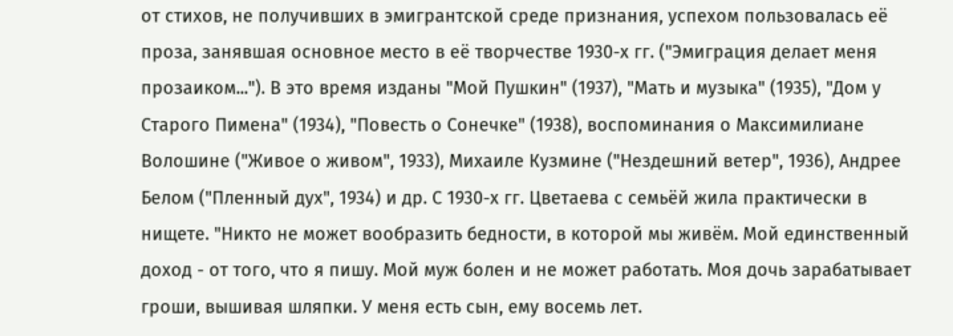от стихов, не получивших в эмигрантской среде признания, успехом пользовалась её проза, занявшая основное место в её творчестве 1930-х гг. ("Эмиграция делает меня прозаиком..."). В это время изданы "Мой Пушкин" (1937), "Мать и музыка" (1935), "Дом у Старого Пимена" (1934), "Повесть о Сонечке" (1938), воспоминания о Максимилиане Волошине ("Живое о живом", 1933), Михаиле Кузмине ("Нездешний ветер", 1936), Андрее Белом ("Пленный дух", 1934) и др. С 1930-х гг. Цветаева с семьёй жила практически в нищете. "Никто не может вообразить бедности, в которой мы живём. Мой единственный доход - от того, что я пишу. Мой муж болен и не может работать. Моя дочь зарабатывает гроши, вышивая шляпки. У меня есть сын, ему восемь лет.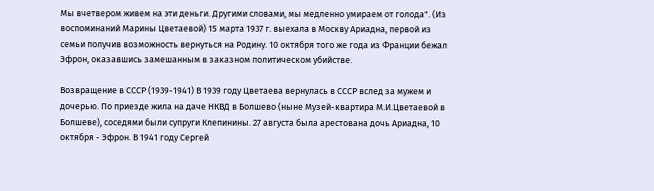Мы вчетвером живем на эти деньги. Другими словами, мы медленно умираем от голода". (Из воспоминаний Марины Цветаевой) 15 марта 1937 г. выехала в Москву Ариадна, первой из семьи получив возможность вернуться на Родину. 10 октября того же года из Франции бежал Эфрон, оказавшись замешанным в заказном политическом убийстве.

Возвращение в СССР (1939-1941) В 1939 году Цветаева вернулась в СССР вслед за мужем и дочерью. По приезде жила на даче НКВД в Болшево (ныне Музей-квартира М.И.Цветаевой в Болшеве), соседями были супруги Клепинины. 27 августа была арестована дочь Ариадна, 10 октября - Эфрон. В 1941 году Сергей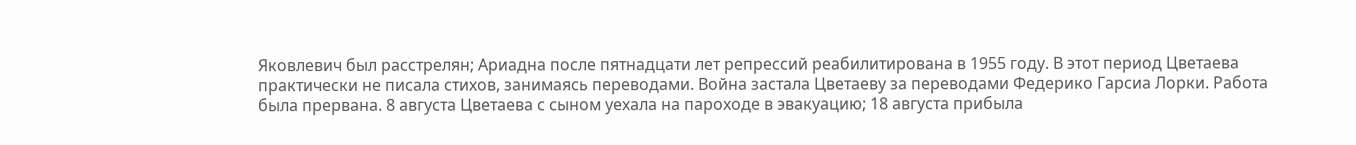Яковлевич был расстрелян; Ариадна после пятнадцати лет репрессий реабилитирована в 1955 году. В этот период Цветаева практически не писала стихов, занимаясь переводами. Война застала Цветаеву за переводами Федерико Гарсиа Лорки. Работа была прервана. 8 августа Цветаева с сыном уехала на пароходе в эвакуацию; 18 августа прибыла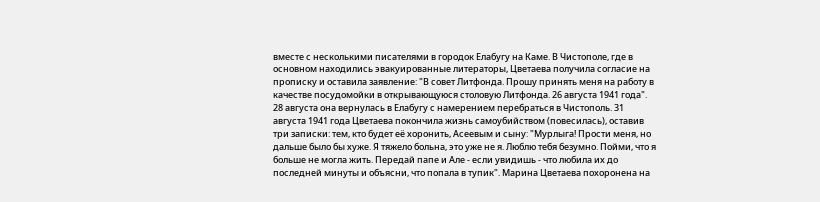вместе с несколькими писателями в городок Елабугу на Каме. В Чистополе, где в основном находились эвакуированные литераторы, Цветаева получила согласие на прописку и оставила заявление: "В совет Литфонда. Прошу принять меня на работу в качестве посудомойки в открывающуюся столовую Литфонда. 26 августа 1941 года". 28 августа она вернулась в Елабугу с намерением перебраться в Чистополь. 31 августа 1941 года Цветаева покончила жизнь самоубийством (повесилась), оставив три записки: тем, кто будет её хоронить, Асеевым и сыну: "Мурлыга! Прости меня, но дальше было бы хуже. Я тяжело больна, это уже не я. Люблю тебя безумно. Пойми, что я больше не могла жить. Передай папе и Але - если увидишь - что любила их до последней минуты и объясни, что попала в тупик". Марина Цветаева похоронена на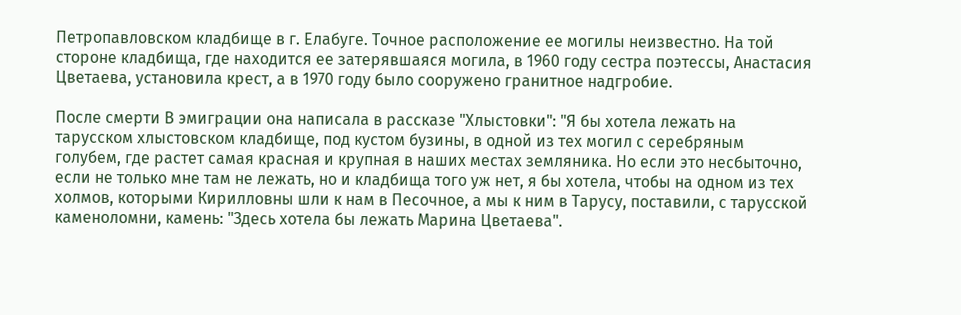Петропавловском кладбище в г. Елабуге. Точное расположение ее могилы неизвестно. На той стороне кладбища, где находится ее затерявшаяся могила, в 1960 году сестра поэтессы, Анастасия Цветаева, установила крест, а в 1970 году было сооружено гранитное надгробие.

После смерти В эмиграции она написала в рассказе "Хлыстовки": "Я бы хотела лежать на тарусском хлыстовском кладбище, под кустом бузины, в одной из тех могил с серебряным голубем, где растет самая красная и крупная в наших местах земляника. Но если это несбыточно, если не только мне там не лежать, но и кладбища того уж нет, я бы хотела, чтобы на одном из тех холмов, которыми Кирилловны шли к нам в Песочное, а мы к ним в Тарусу, поставили, с тарусской каменоломни, камень: "Здесь хотела бы лежать Марина Цветаева".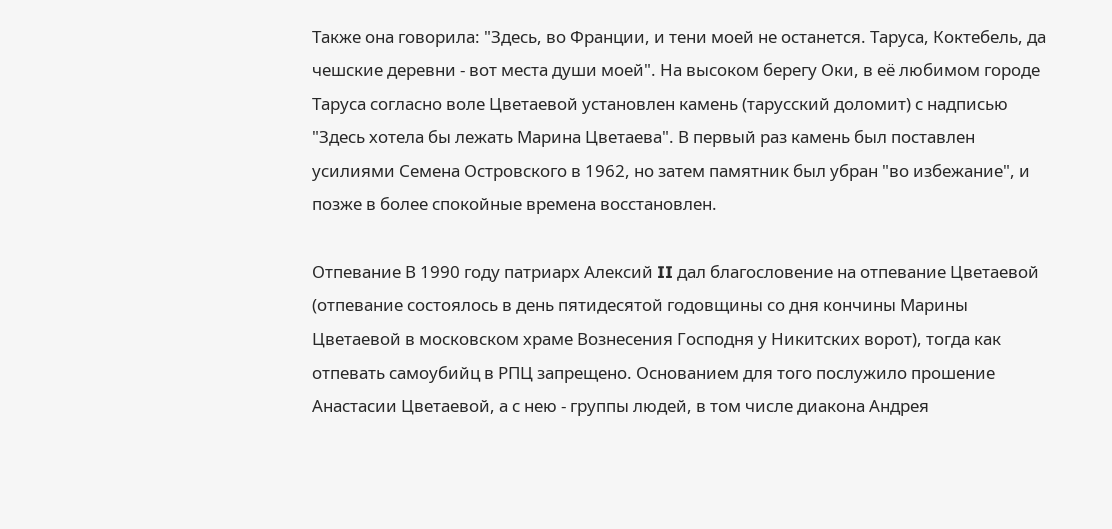Также она говорила: "Здесь, во Франции, и тени моей не останется. Таруса, Коктебель, да чешские деревни - вот места души моей". На высоком берегу Оки, в её любимом городе Таруса согласно воле Цветаевой установлен камень (тарусский доломит) с надписью "Здесь хотела бы лежать Марина Цветаева". В первый раз камень был поставлен усилиями Семена Островского в 1962, но затем памятник был убран "во избежание", и позже в более спокойные времена восстановлен.

Отпевание В 1990 году патриарх Алексий II дал благословение на отпевание Цветаевой (отпевание состоялось в день пятидесятой годовщины со дня кончины Марины Цветаевой в московском храме Вознесения Господня у Никитских ворот), тогда как отпевать самоубийц в РПЦ запрещено. Основанием для того послужило прошение Анастасии Цветаевой, а с нею - группы людей, в том числе диакона Андрея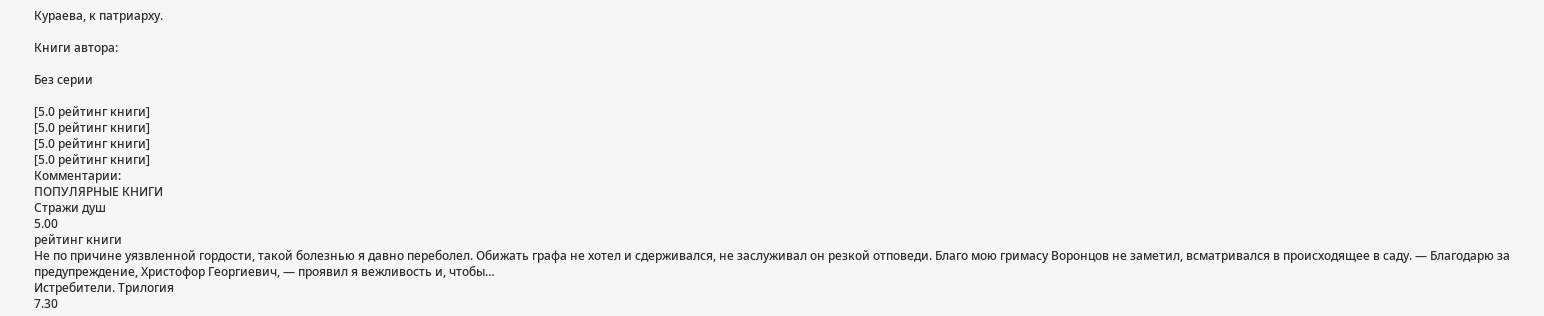Кураева, к патриарху.

Книги автора:

Без серии

[5.0 рейтинг книги]
[5.0 рейтинг книги]
[5.0 рейтинг книги]
[5.0 рейтинг книги]
Комментарии:
ПОПУЛЯРНЫЕ КНИГИ
Стражи душ
5.00
рейтинг книги
Не по причине уязвленной гордости, такой болезнью я давно переболел. Обижать графа не хотел и сдерживался, не заслуживал он резкой отповеди. Благо мою гримасу Воронцов не заметил, всматривался в происходящее в саду. — Благодарю за предупреждение, Христофор Георгиевич, — проявил я вежливость и, чтобы…
Истребители. Трилогия
7.30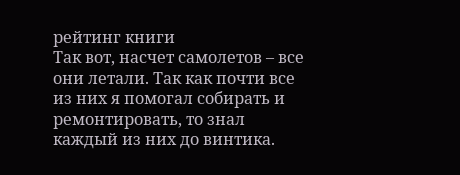рейтинг книги
Так вот, насчет самолетов – все они летали. Так как почти все из них я помогал собирать и ремонтировать, то знал каждый из них до винтика.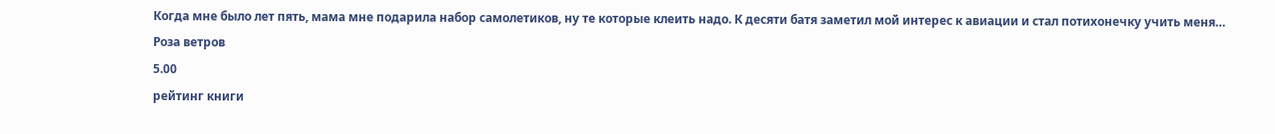Когда мне было лет пять, мама мне подарила набор самолетиков, ну те которые клеить надо. К десяти батя заметил мой интерес к авиации и стал потихонечку учить меня…
Роза ветров
5.00
рейтинг книги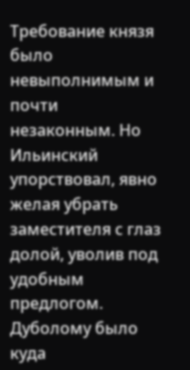Требование князя было невыполнимым и почти незаконным. Но Ильинский упорствовал, явно желая убрать заместителя с глаз долой, уволив под удобным предлогом. Дуболому было куда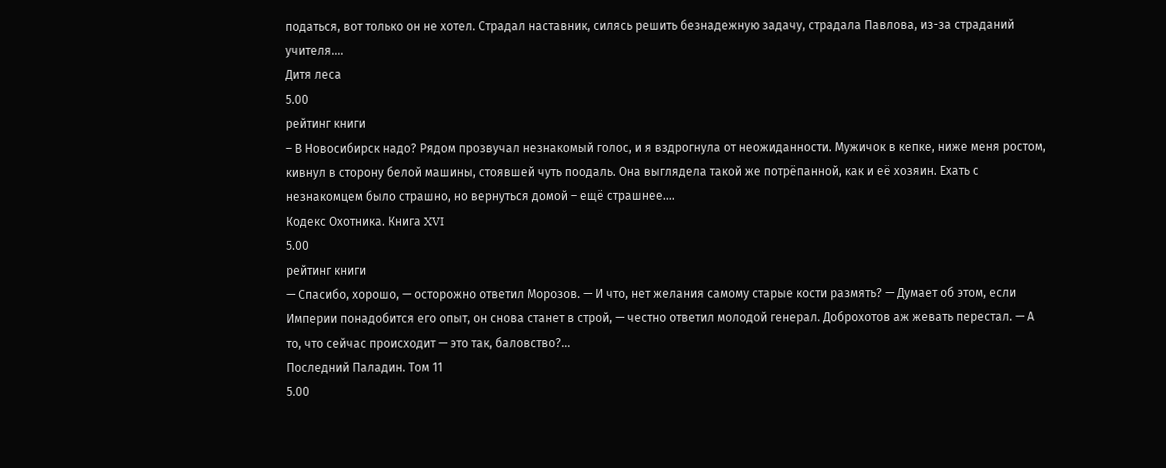податься, вот только он не хотел. Страдал наставник, силясь решить безнадежную задачу, страдала Павлова, из-за страданий учителя.…
Дитя леса
5.00
рейтинг книги
– В Новосибирск надо? Рядом прозвучал незнакомый голос, и я вздрогнула от неожиданности. Мужичок в кепке, ниже меня ростом, кивнул в сторону белой машины, стоявшей чуть поодаль. Она выглядела такой же потрёпанной, как и её хозяин. Ехать с незнакомцем было страшно, но вернуться домой – ещё страшнее.…
Кодекс Охотника. Книга XVI
5.00
рейтинг книги
— Спасибо, хорошо, — осторожно ответил Морозов. — И что, нет желания самому старые кости размять? — Думает об этом, если Империи понадобится его опыт, он снова станет в строй, — честно ответил молодой генерал. Доброхотов аж жевать перестал. — А то, что сейчас происходит — это так, баловство?…
Последний Паладин. Том 11
5.00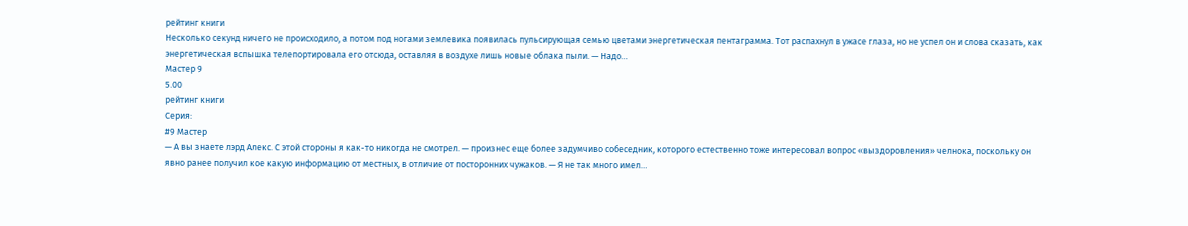рейтинг книги
Несколько секунд ничего не происходило, а потом под ногами землевика появилась пульсирующая семью цветами энергетическая пентаграмма. Тот распахнул в ужасе глаза, но не успел он и слова сказать, как энергетическая вспышка телепортировала его отсюда, оставляя в воздухе лишь новые облака пыли. — Надо…
Мастер 9
5.00
рейтинг книги
Серия:
#9 Мастер
— А вы знаете лэрд Алекс. С этой стороны я как-то никогда не смотрел. — произнес еще более задумчиво собеседник, которого естественно тоже интересовал вопрос «выздоровления» челнока, поскольку он явно ранее получил кое какую информацию от местных, в отличие от посторонних чужаков. — Я не так много имел…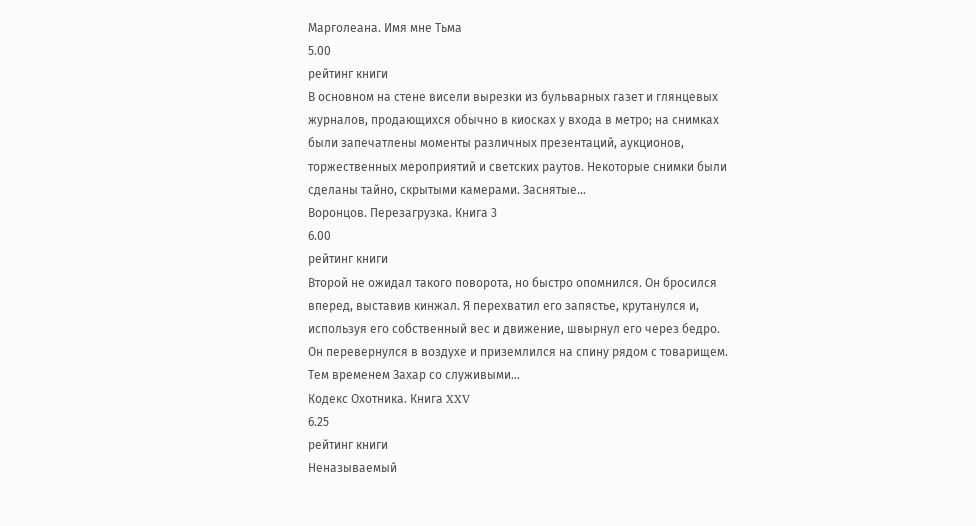Марголеана. Имя мне Тьма
5.00
рейтинг книги
В основном на стене висели вырезки из бульварных газет и глянцевых журналов, продающихся обычно в киосках у входа в метро; на снимках были запечатлены моменты различных презентаций, аукционов, торжественных мероприятий и светских раутов. Некоторые снимки были сделаны тайно, скрытыми камерами. Заснятые…
Воронцов. Перезагрузка. Книга 3
6.00
рейтинг книги
Второй не ожидал такого поворота, но быстро опомнился. Он бросился вперед, выставив кинжал. Я перехватил его запястье, крутанулся и, используя его собственный вес и движение, швырнул его через бедро. Он перевернулся в воздухе и приземлился на спину рядом с товарищем. Тем временем Захар со служивыми…
Кодекс Охотника. Книга XXV
6.25
рейтинг книги
Неназываемый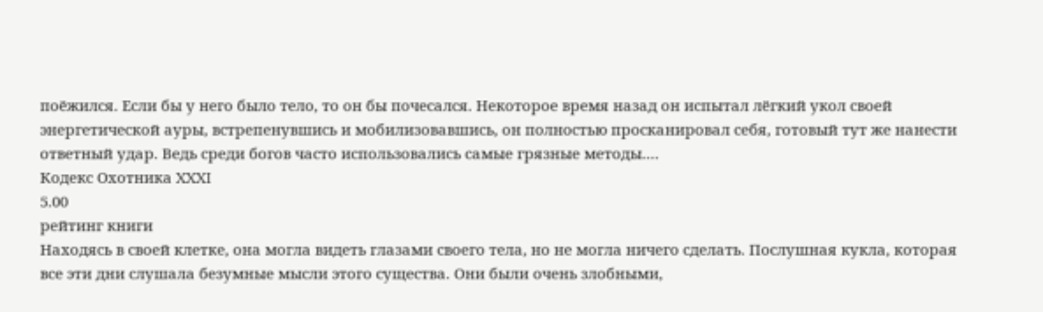поёжился. Если бы у него было тело, то он бы почесался. Некоторое время назад он испытал лёгкий укол своей энергетической ауры, встрепенувшись и мобилизовавшись, он полностью просканировал себя, готовый тут же нанести ответный удар. Ведь среди богов часто использовались самые грязные методы.…
Кодекс Охотника XXXI
5.00
рейтинг книги
Находясь в своей клетке, она могла видеть глазами своего тела, но не могла ничего сделать. Послушная кукла, которая все эти дни слушала безумные мысли этого существа. Они были очень злобными,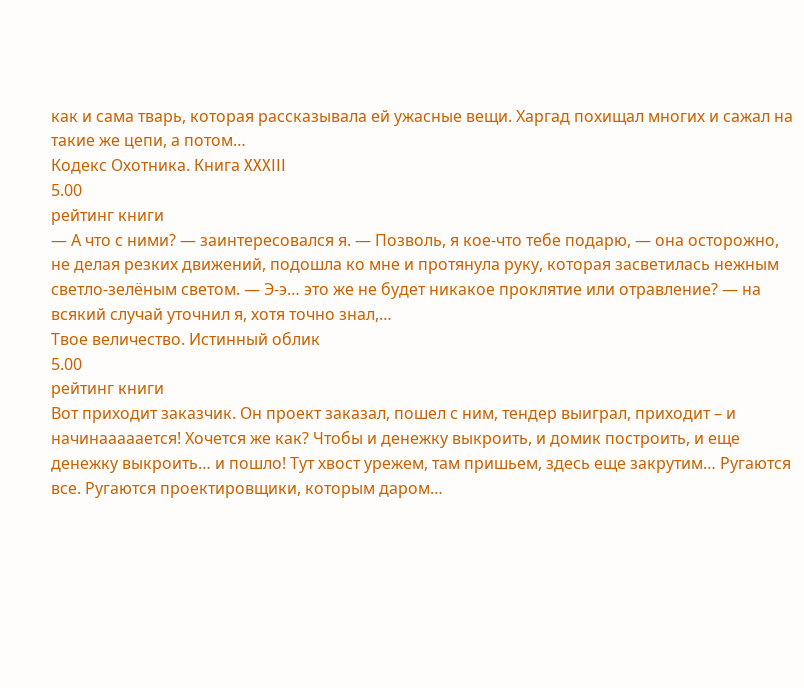как и сама тварь, которая рассказывала ей ужасные вещи. Харгад похищал многих и сажал на такие же цепи, а потом…
Кодекс Охотника. Книга XXXIII
5.00
рейтинг книги
— А что с ними? — заинтересовался я. — Позволь, я кое-что тебе подарю, — она осторожно, не делая резких движений, подошла ко мне и протянула руку, которая засветилась нежным светло-зелёным светом. — Э-э… это же не будет никакое проклятие или отравление? — на всякий случай уточнил я, хотя точно знал,…
Твое величество. Истинный облик
5.00
рейтинг книги
Вот приходит заказчик. Он проект заказал, пошел с ним, тендер выиграл, приходит – и начинааааается! Хочется же как? Чтобы и денежку выкроить, и домик построить, и еще денежку выкроить… и пошло! Тут хвост урежем, там пришьем, здесь еще закрутим… Ругаются все. Ругаются проектировщики, которым даром…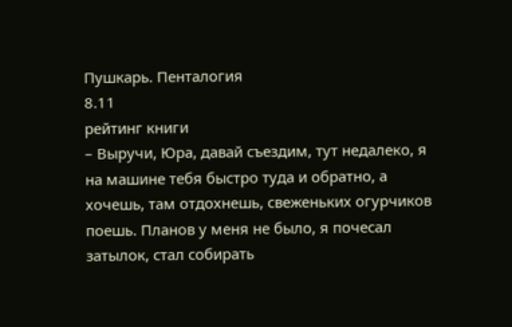Пушкарь. Пенталогия
8.11
рейтинг книги
– Выручи, Юра, давай съездим, тут недалеко, я на машине тебя быстро туда и обратно, а хочешь, там отдохнешь, свеженьких огурчиков поешь. Планов у меня не было, я почесал затылок, стал собирать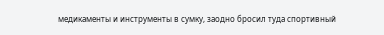медикаменты и инструменты в сумку, заодно бросил туда спортивный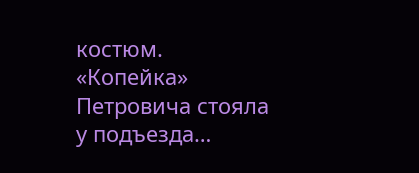костюм. «Копейка» Петровича стояла у подъезда…